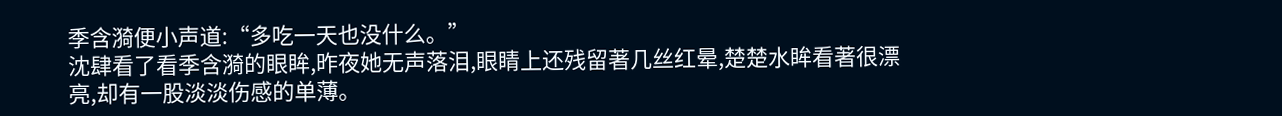季含漪便小声道:“多吃一天也没什么。”
沈肆看了看季含漪的眼眸,昨夜她无声落泪,眼睛上还残留著几丝红晕,楚楚水眸看著很漂亮,却有一股淡淡伤感的单薄。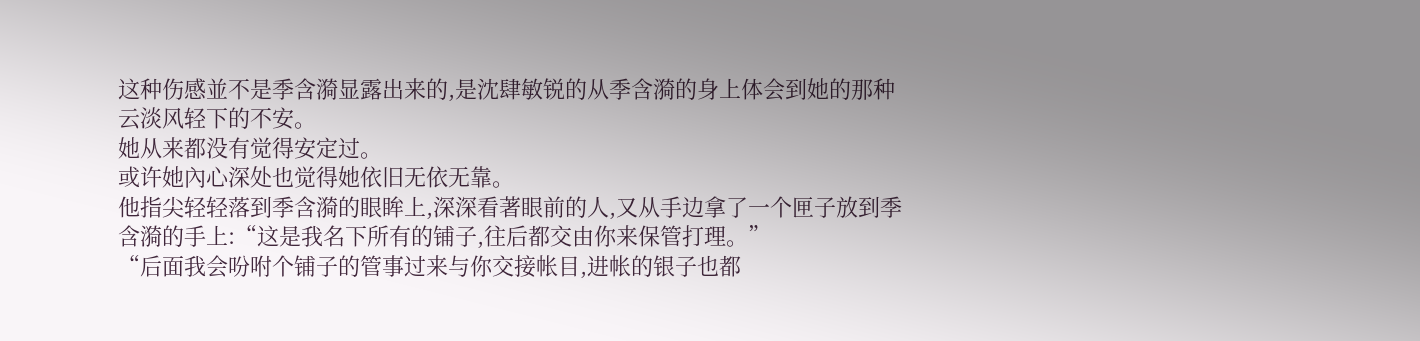这种伤感並不是季含漪显露出来的,是沈肆敏锐的从季含漪的身上体会到她的那种云淡风轻下的不安。
她从来都没有觉得安定过。
或许她內心深处也觉得她依旧无依无靠。
他指尖轻轻落到季含漪的眼眸上,深深看著眼前的人,又从手边拿了一个匣子放到季含漪的手上:“这是我名下所有的铺子,往后都交由你来保管打理。”
“后面我会吩咐个铺子的管事过来与你交接帐目,进帐的银子也都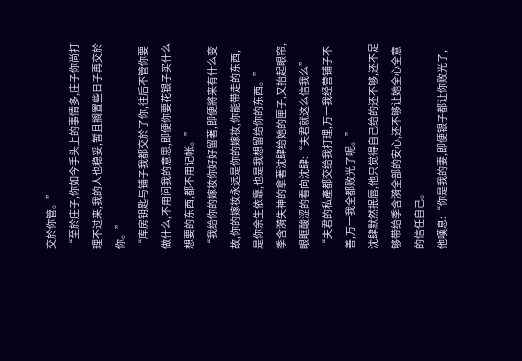交於你管。”
“至於庄子,你如今手头上的事情多,庄子你尚打理不过来,我的人也稳妥,暂且搁置些日子再交於你。”
“库房钥匙与铺子我都交於了你,往后不管你要做什么,不用问我的意思,即便你要花银子买什么想要的东西,都不用记帐。”
“我给你的嫁妆你好好留著,即便將来有什么变故,你的嫁妆永远是你的嫁妆,你能带走的东西,是你余生依靠,也是我想留给你的东西。”
季含漪失神的拿著沈肆给她的匣子,又抬起眼帘,眼眶酸涩的看向沈肆:“夫君就这么信我么”
“夫君的私產都交给我打理,万一我经营铺子不善,万一我全都败光了呢。”
沈肆默然抿唇,他只觉得自己给的还不够,还不足够带给季含漪全部的安心,还不够让她全心全意的信任自己。
他嘆息:“你是我的妻,即便银子都让你败光了,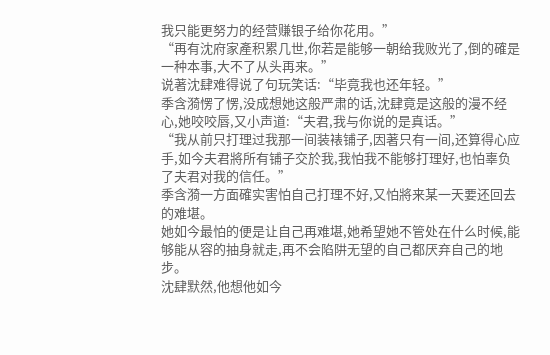我只能更努力的经营赚银子给你花用。”
“再有沈府家產积累几世,你若是能够一朝给我败光了,倒的確是一种本事,大不了从头再来。”
说著沈肆难得说了句玩笑话:“毕竟我也还年轻。”
季含漪愣了愣,没成想她这般严肃的话,沈肆竟是这般的漫不经心,她咬咬唇,又小声道:“夫君,我与你说的是真话。”
“我从前只打理过我那一间装裱铺子,因著只有一间,还算得心应手,如今夫君將所有铺子交於我,我怕我不能够打理好,也怕辜负了夫君对我的信任。”
季含漪一方面確实害怕自己打理不好,又怕將来某一天要还回去的难堪。
她如今最怕的便是让自己再难堪,她希望她不管处在什么时候,能够能从容的抽身就走,再不会陷阱无望的自己都厌弃自己的地步。
沈肆默然,他想他如今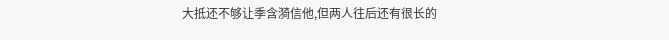大抵还不够让季含漪信他,但两人往后还有很长的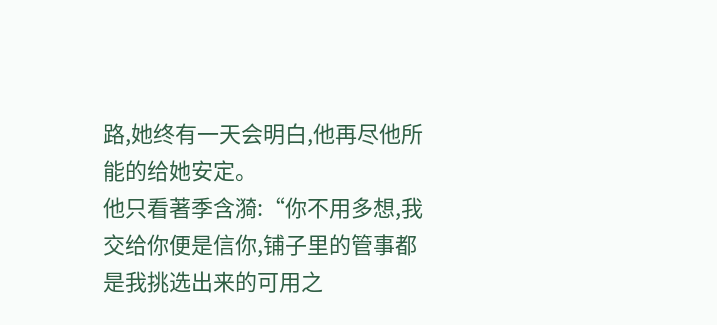路,她终有一天会明白,他再尽他所能的给她安定。
他只看著季含漪:“你不用多想,我交给你便是信你,铺子里的管事都是我挑选出来的可用之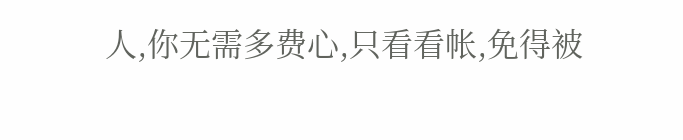人,你无需多费心,只看看帐,免得被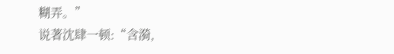糊弄。”
说著沈肆一顿:“含漪,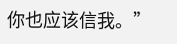你也应该信我。”